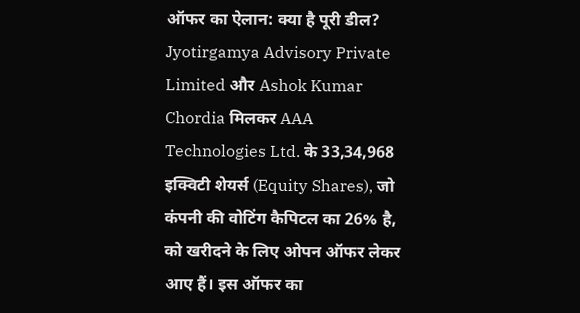ऑफर का ऐलान: क्या है पूरी डील?
Jyotirgamya Advisory Private Limited और Ashok Kumar Chordia मिलकर AAA Technologies Ltd. के 33,34,968 इक्विटी शेयर्स (Equity Shares), जो कंपनी की वोटिंग कैपिटल का 26% है, को खरीदने के लिए ओपन ऑफर लेकर आए हैं। इस ऑफर का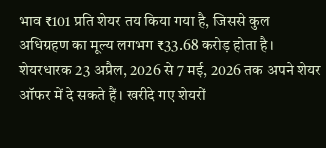भाव ₹101 प्रति शेयर तय किया गया है, जिससे कुल अधिग्रहण का मूल्य लगभग ₹33.68 करोड़ होता है।
शेयरधारक 23 अप्रैल, 2026 से 7 मई, 2026 तक अपने शेयर ऑफर में दे सकते हैं। खरीदे गए शेयरों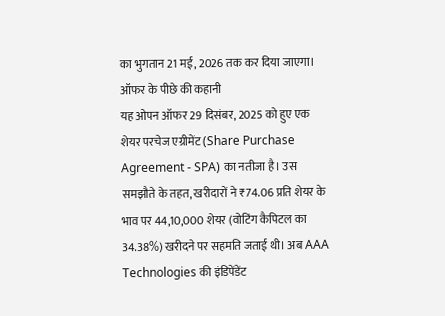का भुगतान 21 मई, 2026 तक कर दिया जाएगा।
ऑफर के पीछे की कहानी
यह ओपन ऑफर 29 दिसंबर, 2025 को हुए एक शेयर परचेज एग्रीमेंट (Share Purchase Agreement - SPA) का नतीजा है। उस समझौते के तहत, खरीदारों ने ₹74.06 प्रति शेयर के भाव पर 44,10,000 शेयर (वोटिंग कैपिटल का 34.38%) खरीदने पर सहमति जताई थी। अब AAA Technologies की इंडिपेंडेंट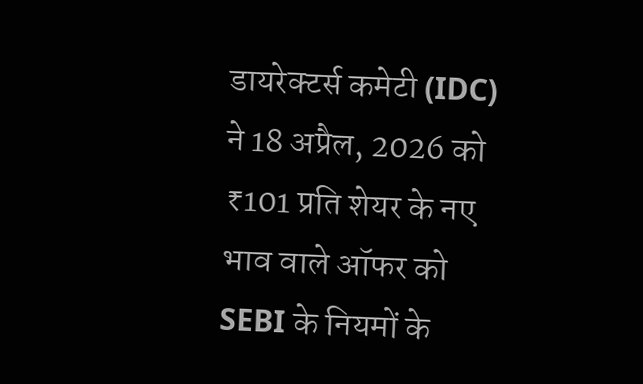डायरेक्टर्स कमेटी (IDC) ने 18 अप्रैल, 2026 को ₹101 प्रति शेयर के नए भाव वाले ऑफर को SEBI के नियमों के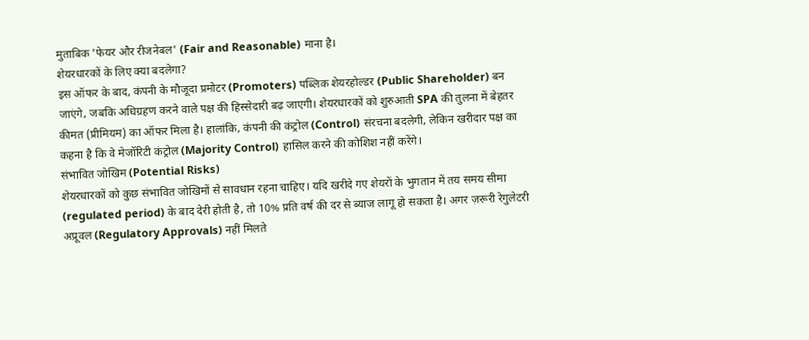मुताबिक 'फेयर और रीजनेबल' (Fair and Reasonable) माना है।
शेयरधारकों के लिए क्या बदलेगा?
इस ऑफर के बाद, कंपनी के मौजूदा प्रमोटर (Promoters) पब्लिक शेयरहोल्डर (Public Shareholder) बन जाएंगे, जबकि अधिग्रहण करने वाले पक्ष की हिस्सेदारी बढ़ जाएगी। शेयरधारकों को शुरुआती SPA की तुलना में बेहतर कीमत (प्रीमियम) का ऑफर मिला है। हालांकि, कंपनी की कंट्रोल (Control) संरचना बदलेगी, लेकिन खरीदार पक्ष का कहना है कि वे मेजॉरिटी कंट्रोल (Majority Control) हासिल करने की कोशिश नहीं करेंगे।
संभावित जोखिम (Potential Risks)
शेयरधारकों को कुछ संभावित जोखिमों से सावधान रहना चाहिए। यदि खरीदे गए शेयरों के भुगतान में तय समय सीमा (regulated period) के बाद देरी होती है, तो 10% प्रति वर्ष की दर से ब्याज लागू हो सकता है। अगर ज़रूरी रेगुलेटरी अप्रूवल (Regulatory Approvals) नहीं मिलते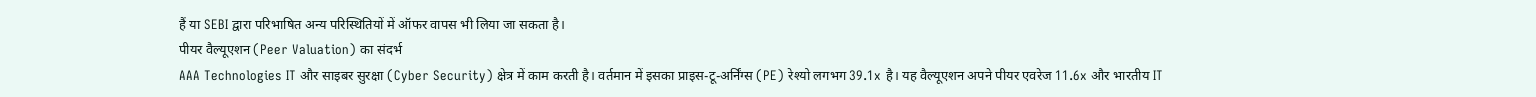हैं या SEBI द्वारा परिभाषित अन्य परिस्थितियों में ऑफर वापस भी लिया जा सकता है।
पीयर वैल्यूएशन (Peer Valuation) का संदर्भ
AAA Technologies IT और साइबर सुरक्षा (Cyber Security) क्षेत्र में काम करती है। वर्तमान में इसका प्राइस-टू-अर्निंग्स (PE) रेश्यो लगभग 39.1x है। यह वैल्यूएशन अपने पीयर एवरेज 11.6x और भारतीय IT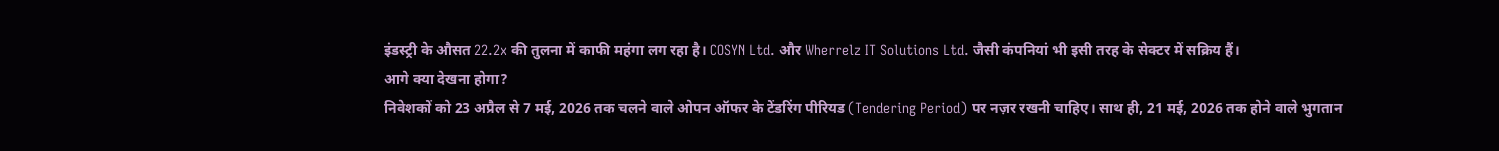इंडस्ट्री के औसत 22.2x की तुलना में काफी महंगा लग रहा है। COSYN Ltd. और Wherrelz IT Solutions Ltd. जैसी कंपनियां भी इसी तरह के सेक्टर में सक्रिय हैं।
आगे क्या देखना होगा?
निवेशकों को 23 अप्रैल से 7 मई, 2026 तक चलने वाले ओपन ऑफर के टेंडरिंग पीरियड (Tendering Period) पर नज़र रखनी चाहिए। साथ ही, 21 मई, 2026 तक होने वाले भुगतान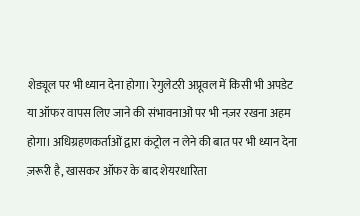शेड्यूल पर भी ध्यान देना होगा। रेगुलेटरी अप्रूवल में किसी भी अपडेट या ऑफर वापस लिए जाने की संभावनाओं पर भी नज़र रखना अहम होगा। अधिग्रहणकर्ताओं द्वारा कंट्रोल न लेने की बात पर भी ध्यान देना ज़रूरी है, खासकर ऑफर के बाद शेयरधारिता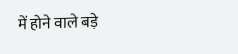में होने वाले बड़े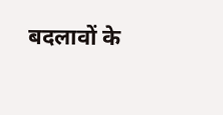बदलावों के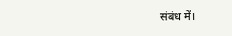संबंध में।